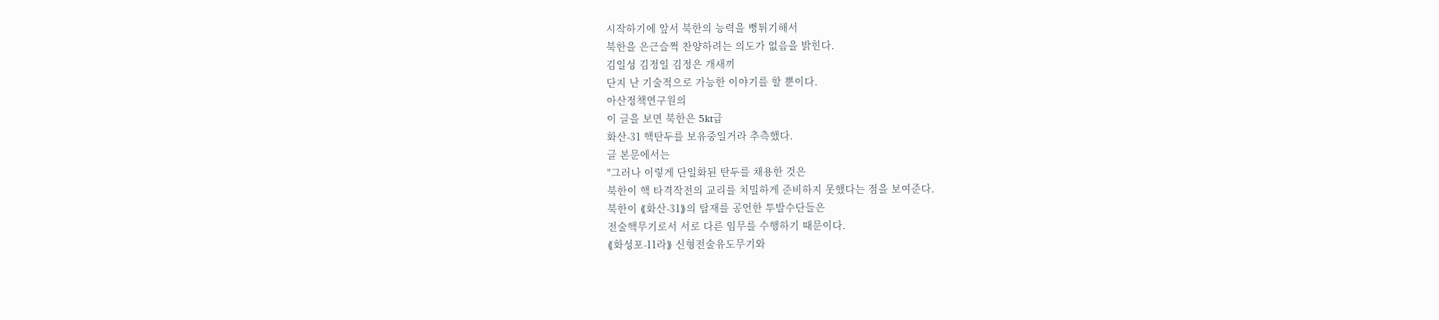시작하기에 앞서 북한의 능력을 뻥튀기해서
북한을 은근슬쩍 찬양하려는 의도가 없음을 밝힌다.
김일성 김정일 김정은 개새끼
단지 난 기술적으로 가능한 이야기를 할 뿐이다.
아산정책연구원의
이 글을 보면 북한은 5kt급
화산-31 핵탄두를 보유중일거라 추측했다.
글 본문에서는
"그러나 이렇게 단일화된 탄두를 채용한 것은
북한이 핵 타격작전의 교리를 치밀하게 준비하지 못했다는 점을 보여준다.
북한이 ⟪화산-31⟫의 탑재를 공언한 투발수단들은
전술핵무기로서 서로 다른 임무를 수행하기 때문이다.
⟪화성포-11라⟫ 신형전술유도무기와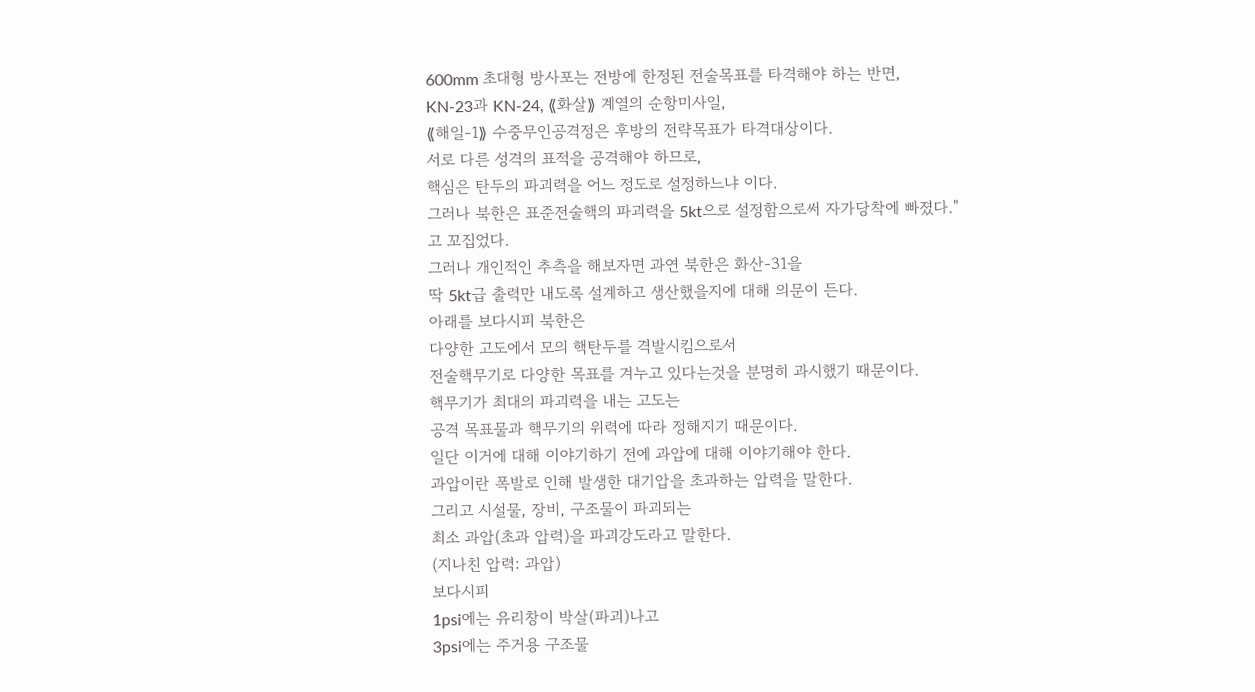600mm 초대형 방사포는 전방에 한정된 전술목표를 타격해야 하는 반면,
KN-23과 KN-24, ⟪화살⟫ 계열의 순항미사일,
⟪해일-1⟫ 수중무인공격정은 후방의 전략목표가 타격대상이다.
서로 다른 성격의 표적을 공격해야 하므로,
핵심은 탄두의 파괴력을 어느 정도로 설정하느냐 이다.
그러나 북한은 표준전술핵의 파괴력을 5kt으로 설정함으로써 자가당착에 빠졌다."
고 꼬집었다.
그러나 개인적인 추측을 해보자면 과연 북한은 화산-31을
딱 5kt급 출력만 내도록 설계하고 생산했을지에 대해 의문이 든다.
아래를 보다시피 북한은
다양한 고도에서 모의 핵탄두를 격발시킴으로서
전술핵무기로 다양한 목표를 겨누고 있다는것을 분명히 과시했기 때문이다.
핵무기가 최대의 파괴력을 내는 고도는
공격 목표물과 핵무기의 위력에 따라 정해지기 때문이다.
일단 이거에 대해 이야기하기 전에 과압에 대해 이야기해야 한다.
과압이란 폭발로 인해 발생한 대기압을 초과하는 압력을 말한다.
그리고 시설물, 장비, 구조물이 파괴되는
최소 과압(초과 압력)을 파괴강도라고 말한다.
(지나친 압력: 과압)
보다시피
1psi에는 유리창이 박살(파괴)나고
3psi에는 주거용 구조물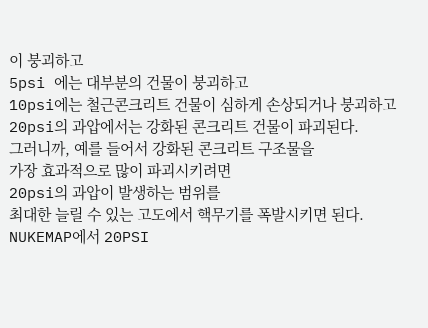이 붕괴하고
5psi 에는 대부분의 건물이 붕괴하고
10psi에는 철근콘크리트 건물이 심하게 손상되거나 붕괴하고
20psi의 과압에서는 강화된 콘크리트 건물이 파괴된다.
그러니까, 예를 들어서 강화된 콘크리트 구조물을
가장 효과적으로 많이 파괴시키려면
20psi의 과압이 발생하는 범위를
최대한 늘릴 수 있는 고도에서 핵무기를 폭발시키면 된다.
NUKEMAP에서 20PSI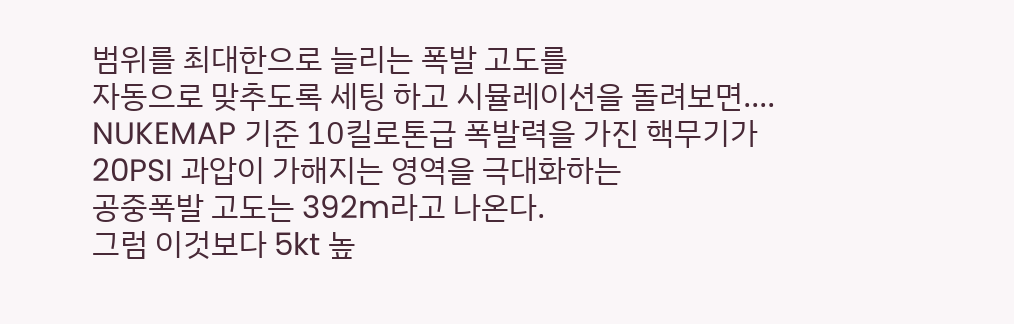범위를 최대한으로 늘리는 폭발 고도를
자동으로 맞추도록 세팅 하고 시뮬레이션을 돌려보면....
NUKEMAP 기준 10킬로톤급 폭발력을 가진 핵무기가
20PSI 과압이 가해지는 영역을 극대화하는
공중폭발 고도는 392m라고 나온다.
그럼 이것보다 5kt 높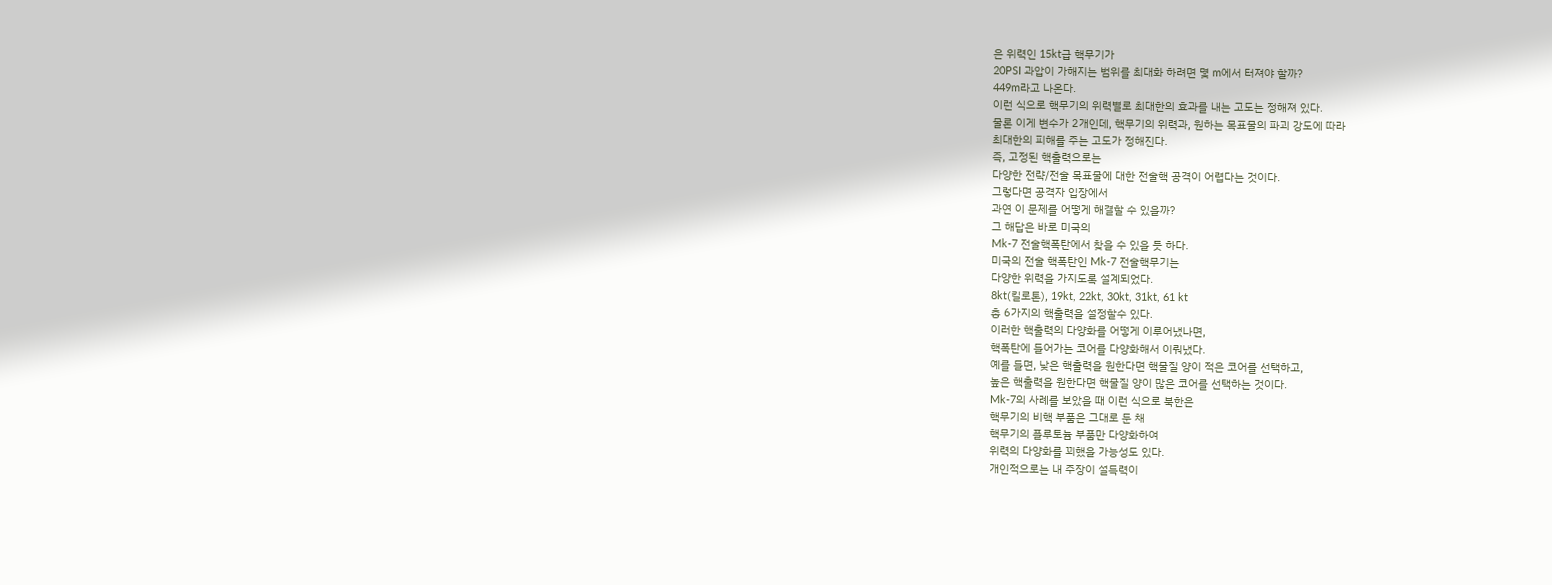은 위력인 15kt급 핵무기가
20PSI 과압이 가해지는 범위를 최대화 하려면 몇 m에서 터져야 할까?
449m라고 나온다.
이런 식으로 핵무기의 위력별로 최대한의 효과를 내는 고도는 정해져 있다.
물론 이게 변수가 2개인데, 핵무기의 위력과, 원하는 목표물의 파괴 강도에 따라
최대한의 피해를 주는 고도가 정해진다.
즉, 고정된 핵출력으로는
다양한 전략/전술 목표물에 대한 전술핵 공격이 어렵다는 것이다.
그렇다면 공격자 입장에서
과연 이 문제를 어떻게 해결할 수 있을까?
그 해답은 바로 미국의
Mk-7 전술핵폭탄에서 찾을 수 있을 듯 하다.
미국의 전술 핵폭탄인 Mk-7 전술핵무기는
다양한 위력을 가지도록 설계되었다.
8kt(킬로톤), 19kt, 22kt, 30kt, 31kt, 61 kt
총 6가지의 핵출력을 설정할수 있다.
이러한 핵출력의 다양화를 어떻게 이루어냈나면,
핵폭탄에 들어가는 코어를 다양화해서 이뤄냈다.
예를 들면, 낮은 핵출력을 원한다면 핵물질 양이 적은 코어를 선택하고,
높은 핵출력을 원한다면 핵물질 양이 많은 코어를 선택하는 것이다.
Mk-7의 사례를 보았을 때 이런 식으로 북한은
핵무기의 비핵 부품은 그대로 둔 채
핵무기의 플루토늄 부품만 다양화하여
위력의 다양화를 꾀했을 가능성도 있다.
개인적으로는 내 주장이 설득력이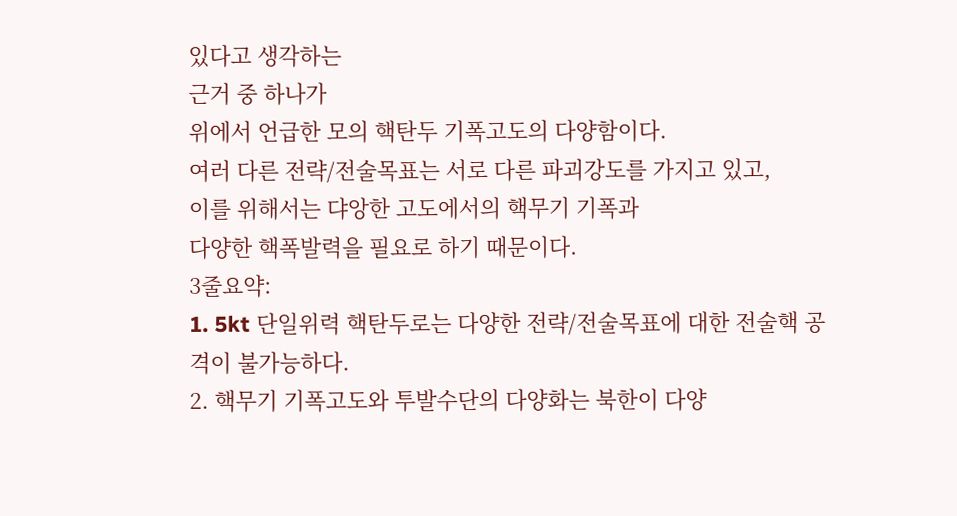있다고 생각하는
근거 중 하나가
위에서 언급한 모의 핵탄두 기폭고도의 다양함이다.
여러 다른 전략/전술목표는 서로 다른 파괴강도를 가지고 있고,
이를 위해서는 댜앙한 고도에서의 핵무기 기폭과
다양한 핵폭발력을 필요로 하기 때문이다.
3줄요약:
1. 5kt 단일위력 핵탄두로는 다양한 전략/전술목표에 대한 전술핵 공격이 불가능하다.
2. 핵무기 기폭고도와 투발수단의 다양화는 북한이 다양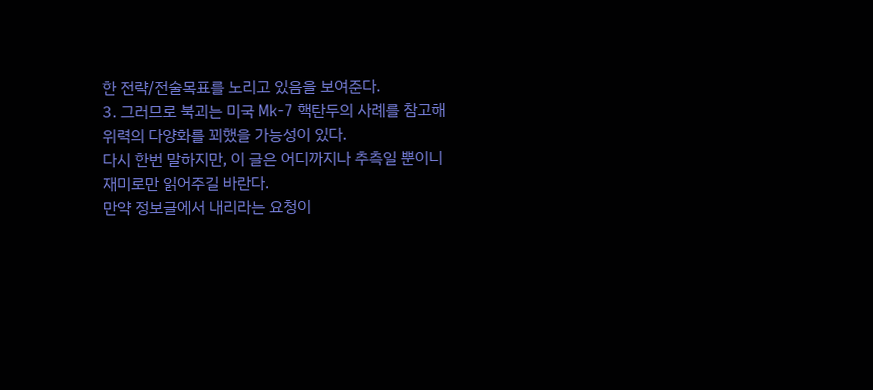한 전략/전술목표를 노리고 있음을 보여준다.
3. 그러므로 북괴는 미국 Mk-7 핵탄두의 사례를 참고해 위력의 다양화를 꾀했을 가능성이 있다.
다시 한번 말하지만, 이 글은 어디까지나 추측일 뿐이니 재미로만 읽어주길 바란다.
만약 정보글에서 내리라는 요청이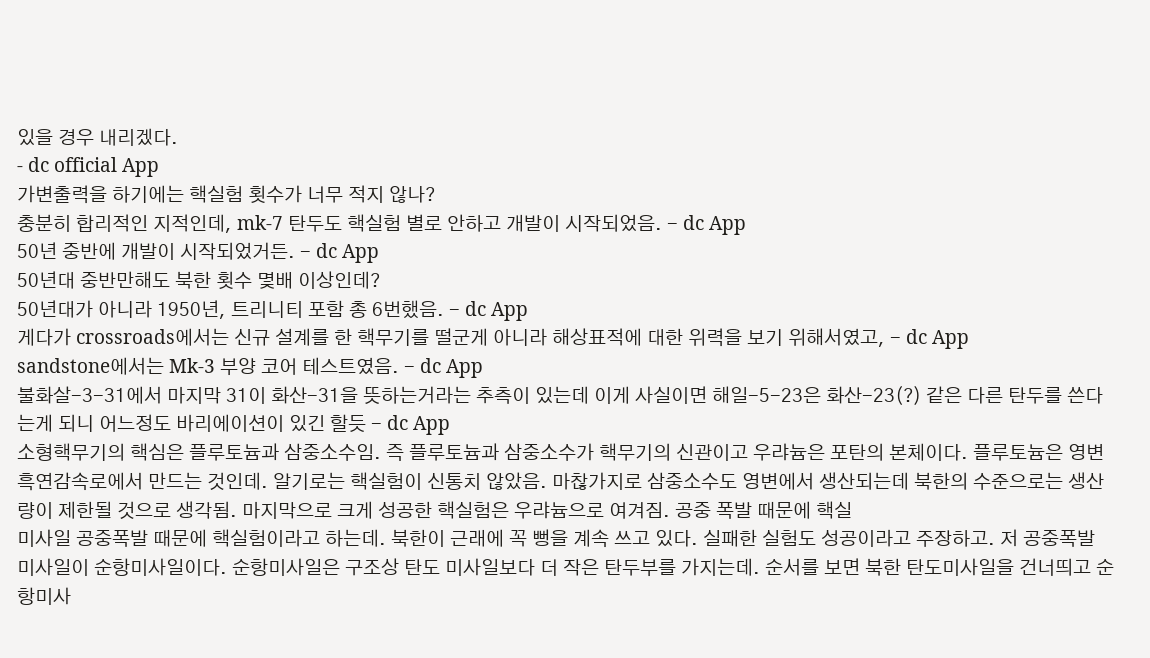있을 경우 내리겠다.
- dc official App
가변출력을 하기에는 핵실험 횟수가 너무 적지 않나?
충분히 합리적인 지적인데, mk-7 탄두도 핵실험 별로 안하고 개발이 시작되었음. - dc App
50년 중반에 개발이 시작되었거든. - dc App
50년대 중반만해도 북한 횟수 몇배 이상인데?
50년대가 아니라 1950년, 트리니티 포함 총 6번했음. - dc App
게다가 crossroads에서는 신규 설계를 한 핵무기를 떨군게 아니라 해상표적에 대한 위력을 보기 위해서였고, - dc App
sandstone에서는 Mk-3 부양 코어 테스트였음. - dc App
불화살-3-31에서 마지막 31이 화산-31을 뜻하는거라는 추측이 있는데 이게 사실이면 해일-5-23은 화산-23(?) 같은 다른 탄두를 쓴다는게 되니 어느정도 바리에이션이 있긴 할듯 - dc App
소형핵무기의 핵심은 플루토늄과 삼중소수임. 즉 플루토늄과 삼중소수가 핵무기의 신관이고 우랴늄은 포탄의 본체이다. 플루토늄은 영변 흑연감속로에서 만드는 것인데. 알기로는 핵실험이 신통치 않았음. 마찮가지로 삼중소수도 영변에서 생산되는데 북한의 수준으로는 생산량이 제한될 것으로 생각됨. 마지막으로 크게 성공한 핵실험은 우랴늄으로 여겨짐. 공중 폭발 때문에 핵실
미사일 공중폭발 때문에 핵실험이라고 하는데. 북한이 근래에 꼭 뻥을 계속 쓰고 있다. 실패한 실험도 성공이라고 주장하고. 저 공중폭발 미사일이 순항미사일이다. 순항미사일은 구조상 탄도 미사일보다 더 작은 탄두부를 가지는데. 순서를 보면 북한 탄도미사일을 건너띄고 순항미사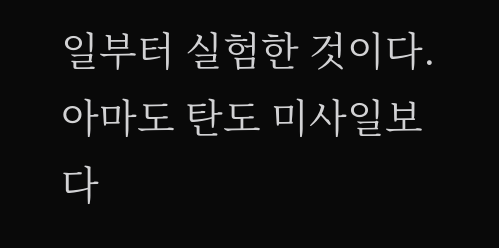일부터 실험한 것이다. 아마도 탄도 미사일보다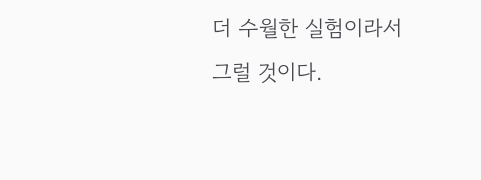더 수월한 실험이라서 그럴 것이다.